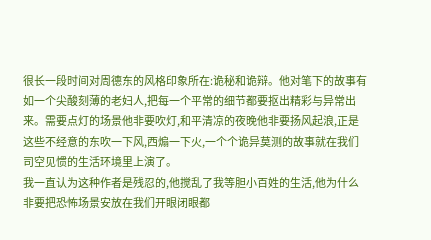很长一段时间对周德东的风格印象所在:诡秘和诡辩。他对笔下的故事有如一个尖酸刻薄的老妇人,把每一个平常的细节都要抠出精彩与异常出来。需要点灯的场景他非要吹灯,和平清凉的夜晚他非要扬风起浪,正是这些不经意的东吹一下风,西煽一下火,一个个诡异莫测的故事就在我们司空见惯的生活环境里上演了。
我一直认为这种作者是残忍的,他搅乱了我等胆小百姓的生活,他为什么非要把恐怖场景安放在我们开眼闭眼都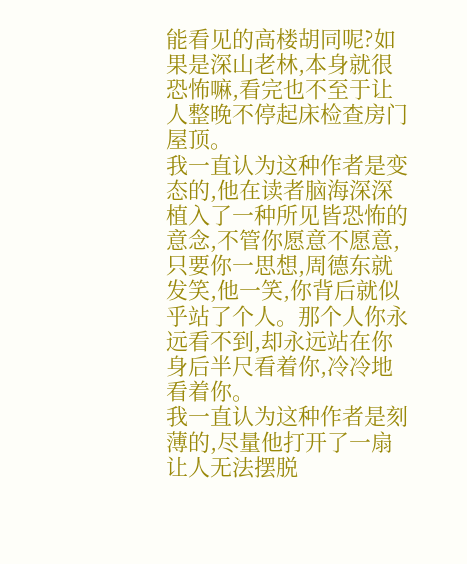能看见的高楼胡同呢?如果是深山老林,本身就很恐怖嘛,看完也不至于让人整晚不停起床检查房门屋顶。
我一直认为这种作者是变态的,他在读者脑海深深植入了一种所见皆恐怖的意念,不管你愿意不愿意,只要你一思想,周德东就发笑,他一笑,你背后就似乎站了个人。那个人你永远看不到,却永远站在你身后半尺看着你,冷冷地看着你。
我一直认为这种作者是刻薄的,尽量他打开了一扇让人无法摆脱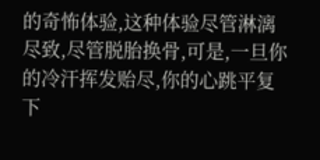的奇怖体验,这种体验尽管淋漓尽致,尽管脱胎换骨,可是,一旦你的冷汗挥发贻尽,你的心跳平复下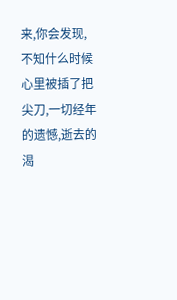来,你会发现,不知什么时候心里被插了把尖刀,一切经年的遗憾,逝去的渴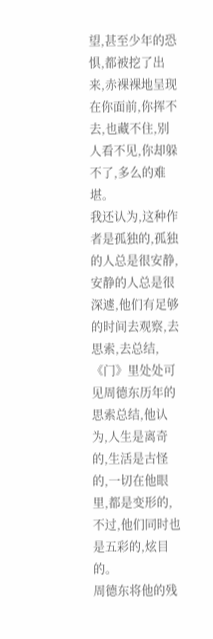望,甚至少年的恐惧,都被挖了出来,赤裸裸地呈现在你面前,你挥不去,也藏不住,别人看不见,你却躲不了,多么的难堪。
我还认为,这种作者是孤独的,孤独的人总是很安静,安静的人总是很深遽,他们有足够的时间去观察,去思索,去总结,《门》里处处可见周德东历年的思索总结,他认为,人生是离奇的,生活是古怪的,一切在他眼里,都是变形的,不过,他们同时也是五彩的,炫目的。
周德东将他的残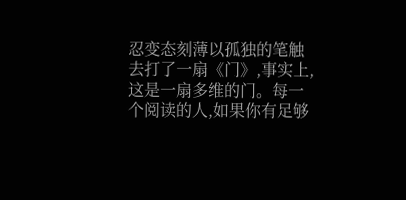忍变态刻薄以孤独的笔触去打了一扇《门》,事实上,这是一扇多维的门。每一个阅读的人,如果你有足够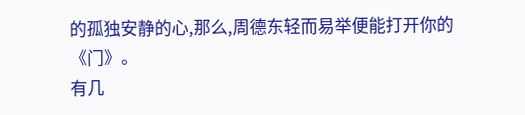的孤独安静的心,那么,周德东轻而易举便能打开你的《门》。
有几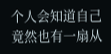个人会知道自己竟然也有一扇从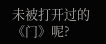未被打开过的《门》呢?